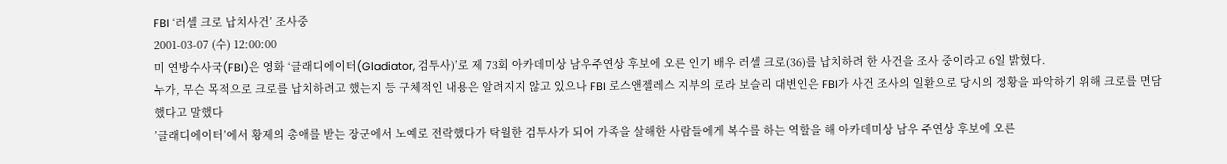FBI ‘러셀 크로 납치사건’ 조사중
2001-03-07 (수) 12:00:00
미 연방수사국(FBI)은 영화 ‘글래디에이터(Gladiator, 검투사)’로 제 73회 아카데미상 남우주연상 후보에 오른 인기 배우 러셀 크로(36)를 납치하려 한 사건을 조사 중이라고 6일 밝혔다.
누가, 무슨 목적으로 크로를 납치하려고 했는지 등 구체적인 내용은 알려지지 않고 있으나 FBI 로스앤젤레스 지부의 로라 보슬리 대변인은 FBI가 사건 조사의 일환으로 당시의 정황을 파악하기 위해 크로를 면담했다고 말했다
’글래디에이터’에서 황제의 총애를 받는 장군에서 노예로 전락했다가 탁월한 검투사가 되어 가족을 살해한 사람들에게 복수를 하는 역할을 해 아카데미상 남우 주연상 후보에 오른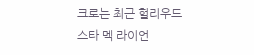크로는 최근 헐리우드 스타 멕 라이언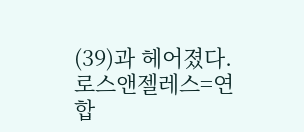(39)과 헤어졌다.
로스앤젤레스=연합